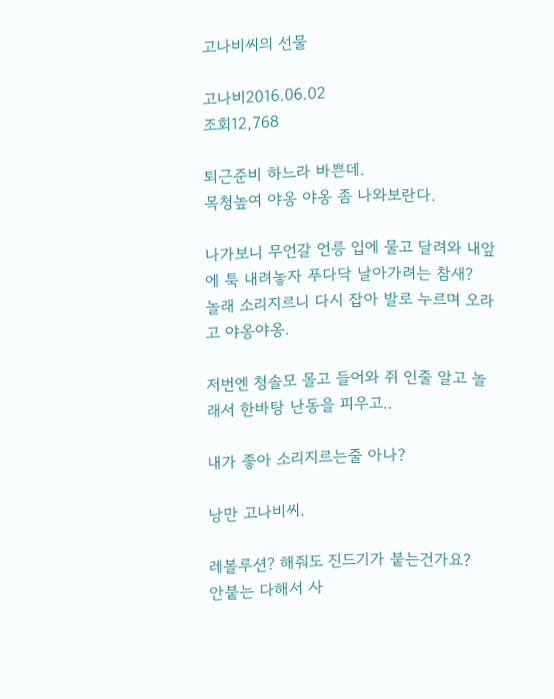고나비씨의 선물

고나비2016.06.02
조회12,768

퇴근준비 하느라 바쁜데.
목청높여 야옹 야옹 좀 나와보란다.

나가보니 무언갈 언릉 입에 물고 달려와 내앞에 툭 내려놓자 푸다닥 날아가려는 참새?
놀래 소리지르니 다시 잡아 발로 누르며 오라고 야옹야옹.

저번엔 청솔모 몰고 들어와 쥐 인줄 알고 놀래서 한바탕 난동을 피우고..

내가 좋아 소리지르는줄 아나?

낭만 고나비씨.

레볼루션? 해줘도 진드기가 붙는건가요?
안붙는 다해서 사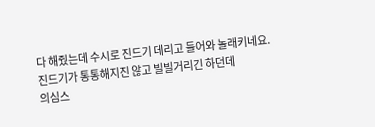다 해줬는데 수시로 진드기 데리고 들어와 놀래키네요.
진드기가 통통해지진 않고 빌빌거리긴 하던데
의심스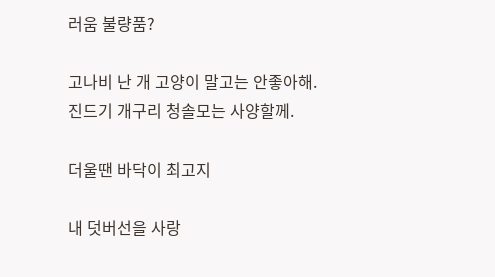러움 불량품?

고나비 난 개 고양이 말고는 안좋아해.
진드기 개구리 청솔모는 사양할께.

더울땐 바닥이 최고지

내 덧버선을 사랑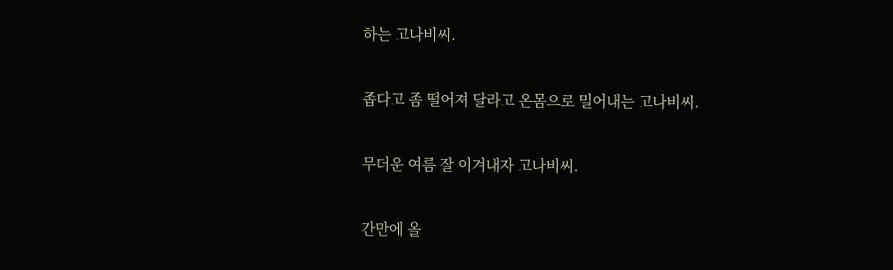하는 고나비씨.

좁다고 좀 떨어져 달라고 온몸으로 밀어내는 고나비씨.

무더운 여름 잘 이겨내자 고나비씨.

간만에 올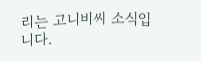리는 고니비씨 소식입니다.